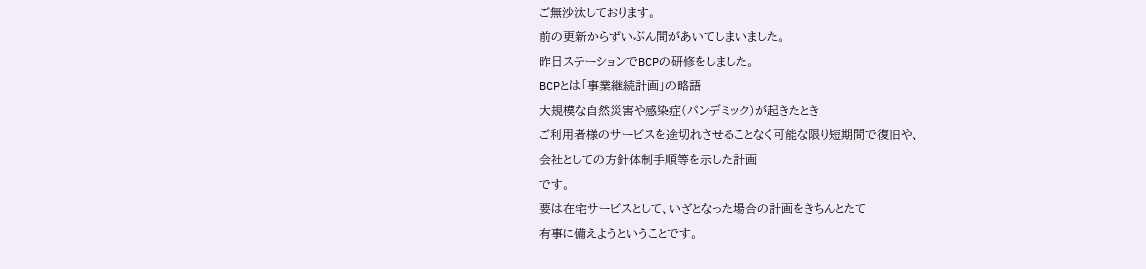ご無沙汰しております。
前の更新からずいぶん間があいてしまいました。
昨日ステーションでBCPの研修をしました。
BCPとは「事業継続計画」の略語
大規模な自然災害や感染症(パンデミック)が起きたとき
ご利用者様のサービスを途切れさせることなく可能な限り短期間で復旧や、
会社としての方針体制手順等を示した計画
です。
要は在宅サービスとして、いざとなった場合の計画をきちんとたて
有事に備えようということです。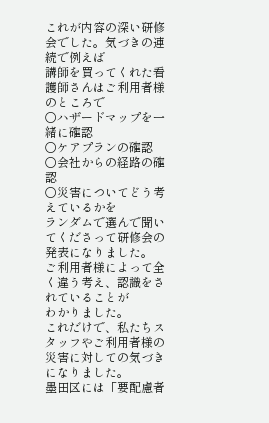これが内容の深い研修会でした。気づきの連続で例えば
講師を買ってくれた看護師さんはご利用者様のところで
〇ハザードマップを一緒に確認
〇ケアプランの確認
〇会社からの経路の確認
〇災害についてどう考えているかを
ランダムで選んで聞いてくださって研修会の発表になりました。
ご利用者様によって全く違う考え、認識をされていることが
わかりました。
これだけで、私たちスタッフやご利用者様の災害に対しての気づきになりました。
墨田区には「要配慮者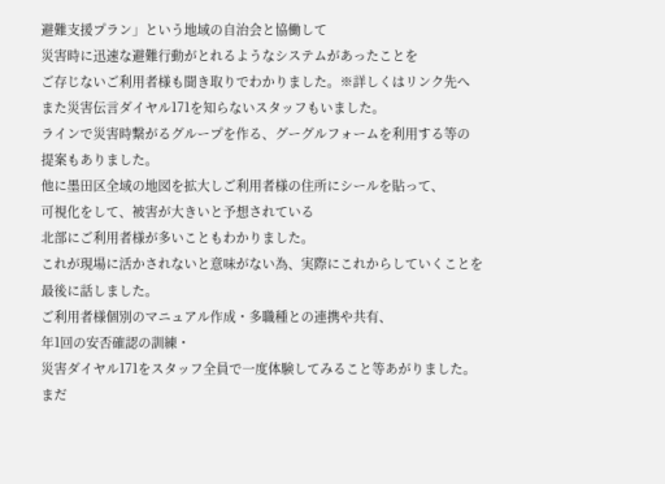避難支援プラン」という地域の自治会と協働して
災害時に迅速な避難行動がとれるようなシステムがあったことを
ご存じないご利用者様も聞き取りでわかりました。※詳しくはリンク先へ
また災害伝言ダイヤル171を知らないスタッフもいました。
ラインで災害時繋がるグループを作る、グーグルフォームを利用する等の
提案もありました。
他に墨田区全域の地図を拡大しご利用者様の住所にシールを貼って、
可視化をして、被害が大きいと予想されている
北部にご利用者様が多いこともわかりました。
これが現場に活かされないと意味がない為、実際にこれからしていくことを
最後に話しました。
ご利用者様個別のマニュアル作成・多職種との連携や共有、
年1回の安否確認の訓練・
災害ダイヤル171をスタッフ全員で一度体験してみること等あがりました。
まだ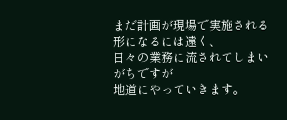まだ計画が現場で実施される形になるには遠く、
日々の業務に流されてしまいがちですが
地道にやっていきます。